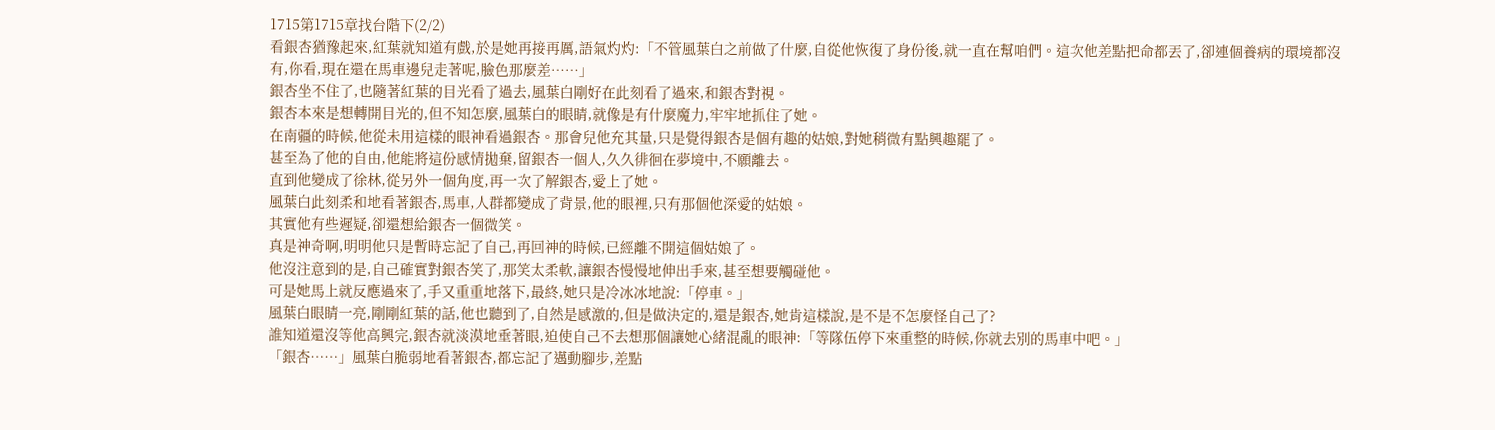1715第1715章找台階下(2/2)
看銀杏猶豫起來,紅葉就知道有戲,於是她再接再厲,語氣灼灼:「不管風葉白之前做了什麼,自從他恢復了身份後,就一直在幫咱們。這次他差點把命都丟了,卻連個養病的環境都沒有,你看,現在還在馬車邊兒走著呢,臉色那麼差……」
銀杏坐不住了,也隨著紅葉的目光看了過去,風葉白剛好在此刻看了過來,和銀杏對視。
銀杏本來是想轉開目光的,但不知怎麼,風葉白的眼睛,就像是有什麼魔力,牢牢地抓住了她。
在南疆的時候,他從未用這樣的眼神看過銀杏。那會兒他充其量,只是覺得銀杏是個有趣的姑娘,對她稍微有點興趣罷了。
甚至為了他的自由,他能將這份感情拋棄,留銀杏一個人,久久徘徊在夢境中,不願離去。
直到他變成了徐林,從另外一個角度,再一次了解銀杏,愛上了她。
風葉白此刻柔和地看著銀杏,馬車,人群都變成了背景,他的眼裡,只有那個他深愛的姑娘。
其實他有些遲疑,卻還想給銀杏一個微笑。
真是神奇啊,明明他只是暫時忘記了自己,再回神的時候,已經離不開這個姑娘了。
他沒注意到的是,自己確實對銀杏笑了,那笑太柔軟,讓銀杏慢慢地伸出手來,甚至想要觸碰他。
可是她馬上就反應過來了,手又重重地落下,最終,她只是冷冰冰地說:「停車。」
風葉白眼睛一亮,剛剛紅葉的話,他也聽到了,自然是感激的,但是做決定的,還是銀杏,她肯這樣說,是不是不怎麼怪自己了?
誰知道還沒等他高興完,銀杏就淡漠地垂著眼,迫使自己不去想那個讓她心緒混亂的眼神:「等隊伍停下來重整的時候,你就去別的馬車中吧。」
「銀杏……」風葉白脆弱地看著銀杏,都忘記了邁動腳步,差點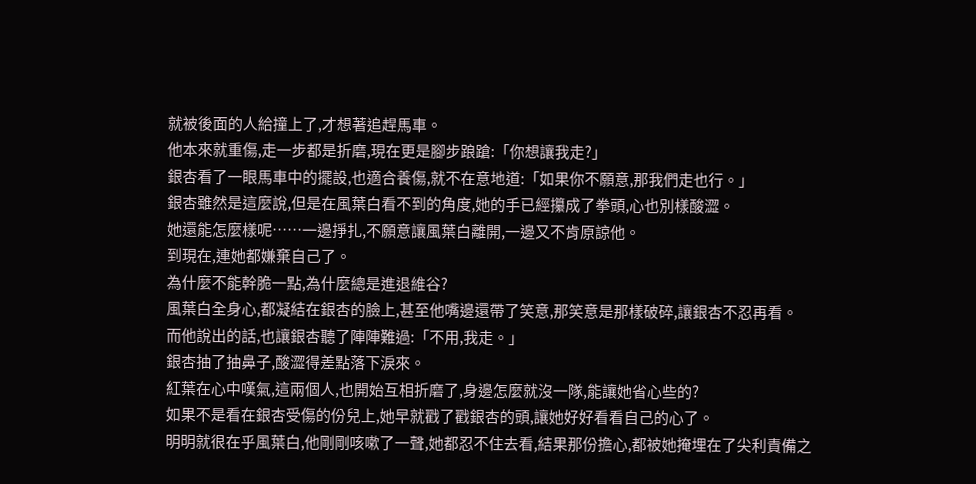就被後面的人給撞上了,才想著追趕馬車。
他本來就重傷,走一步都是折磨,現在更是腳步踉蹌:「你想讓我走?」
銀杏看了一眼馬車中的擺設,也適合養傷,就不在意地道:「如果你不願意,那我們走也行。」
銀杏雖然是這麼說,但是在風葉白看不到的角度,她的手已經攥成了拳頭,心也別樣酸澀。
她還能怎麼樣呢……一邊掙扎,不願意讓風葉白離開,一邊又不肯原諒他。
到現在,連她都嫌棄自己了。
為什麼不能幹脆一點,為什麼總是進退維谷?
風葉白全身心,都凝結在銀杏的臉上,甚至他嘴邊還帶了笑意,那笑意是那樣破碎,讓銀杏不忍再看。
而他說出的話,也讓銀杏聽了陣陣難過:「不用,我走。」
銀杏抽了抽鼻子,酸澀得差點落下淚來。
紅葉在心中嘆氣,這兩個人,也開始互相折磨了,身邊怎麼就沒一隊,能讓她省心些的?
如果不是看在銀杏受傷的份兒上,她早就戳了戳銀杏的頭,讓她好好看看自己的心了。
明明就很在乎風葉白,他剛剛咳嗽了一聲,她都忍不住去看,結果那份擔心,都被她掩埋在了尖利責備之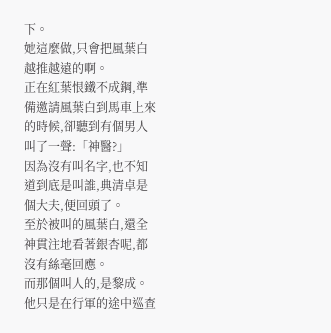下。
她這麼做,只會把風葉白越推越遠的啊。
正在紅葉恨鐵不成鋼,準備邀請風葉白到馬車上來的時候,卻聽到有個男人叫了一聲:「神醫?」
因為沒有叫名字,也不知道到底是叫誰,典清卓是個大夫,便回頭了。
至於被叫的風葉白,還全神貫注地看著銀杏呢,都沒有絲毫回應。
而那個叫人的,是黎成。
他只是在行軍的途中巡查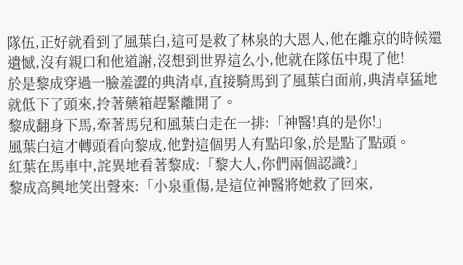隊伍,正好就看到了風葉白,這可是救了林泉的大恩人,他在離京的時候還遺憾,沒有親口和他道謝,沒想到世界這么小,他就在隊伍中現了他!
於是黎成穿過一臉羞澀的典清卓,直接騎馬到了風葉白面前,典清卓猛地就低下了頭來,拎著藥箱趕緊離開了。
黎成翻身下馬,牽著馬兒和風葉白走在一排:「神醫!真的是你!」
風葉白這才轉頭看向黎成,他對這個男人有點印象,於是點了點頭。
紅葉在馬車中,詫異地看著黎成:「黎大人,你們兩個認識?」
黎成高興地笑出聲來:「小泉重傷,是這位神醫將她救了回來,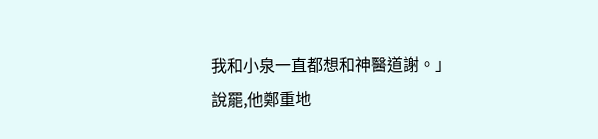我和小泉一直都想和神醫道謝。」
說罷,他鄭重地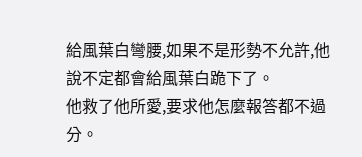給風葉白彎腰,如果不是形勢不允許,他說不定都會給風葉白跪下了。
他救了他所愛,要求他怎麼報答都不過分。